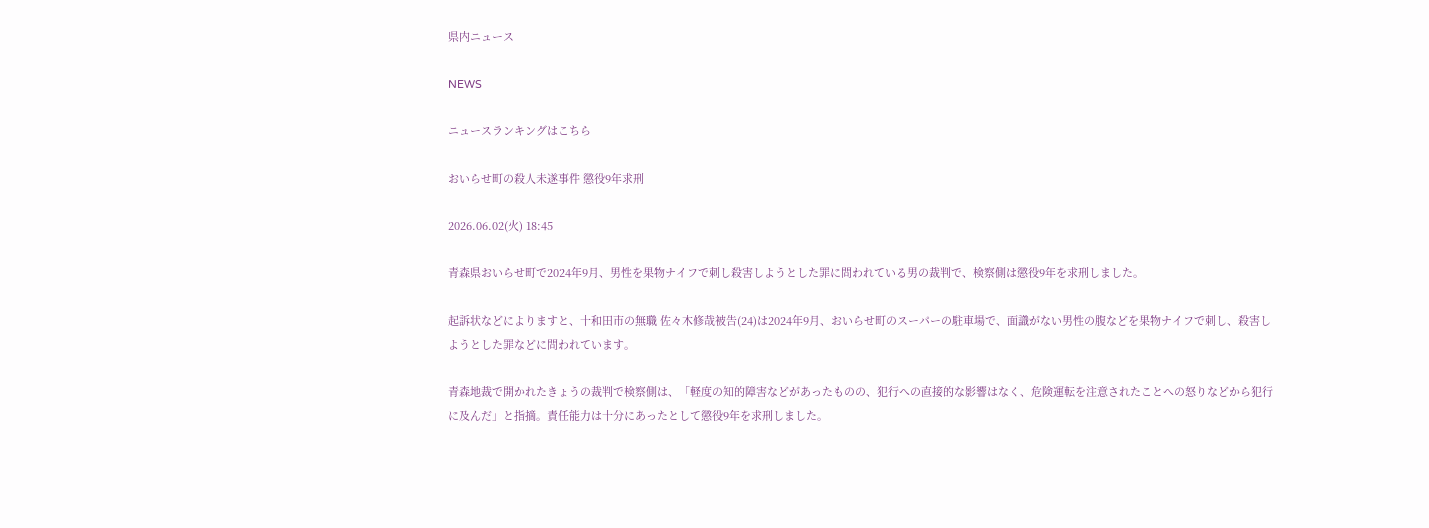県内ニュース

NEWS

ニュースランキングはこちら

おいらせ町の殺人未遂事件 懲役9年求刑

2026.06.02(火) 18:45

青森県おいらせ町で2024年9月、男性を果物ナイフで刺し殺害しようとした罪に問われている男の裁判で、検察側は懲役9年を求刑しました。

起訴状などによりますと、十和田市の無職 佐々木修哉被告(24)は2024年9月、おいらせ町のスーパーの駐車場で、面識がない男性の腹などを果物ナイフで刺し、殺害しようとした罪などに問われています。

青森地裁で開かれたきょうの裁判で検察側は、「軽度の知的障害などがあったものの、犯行への直接的な影響はなく、危険運転を注意されたことへの怒りなどから犯行に及んだ」と指摘。責任能力は十分にあったとして懲役9年を求刑しました。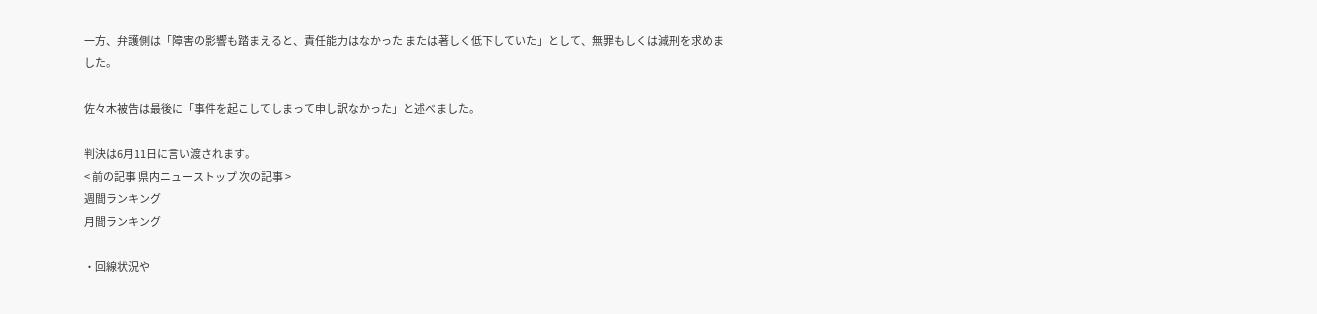一方、弁護側は「障害の影響も踏まえると、責任能力はなかった または著しく低下していた」として、無罪もしくは減刑を求めました。

佐々木被告は最後に「事件を起こしてしまって申し訳なかった」と述べました。

判決は6月11日に言い渡されます。
< 前の記事 県内ニューストップ 次の記事 >
週間ランキング
月間ランキング

・回線状況や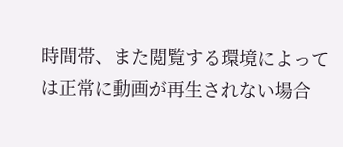時間帯、また閲覧する環境によっては正常に動画が再生されない場合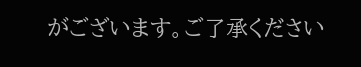がございます。ご了承ください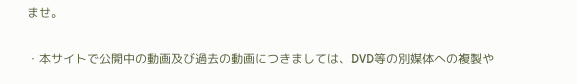ませ。

・本サイトで公開中の動画及び過去の動画につきましては、DVD等の別媒体への複製や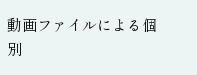動画ファイルによる個別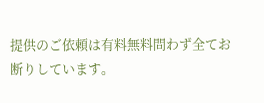提供のご依頼は有料無料問わず全てお断りしています。